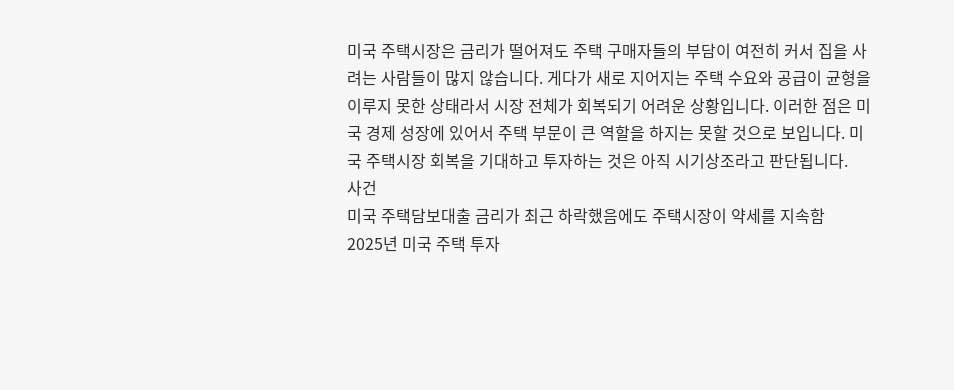미국 주택시장은 금리가 떨어져도 주택 구매자들의 부담이 여전히 커서 집을 사려는 사람들이 많지 않습니다. 게다가 새로 지어지는 주택 수요와 공급이 균형을 이루지 못한 상태라서 시장 전체가 회복되기 어려운 상황입니다. 이러한 점은 미국 경제 성장에 있어서 주택 부문이 큰 역할을 하지는 못할 것으로 보입니다. 미국 주택시장 회복을 기대하고 투자하는 것은 아직 시기상조라고 판단됩니다.
사건
미국 주택담보대출 금리가 최근 하락했음에도 주택시장이 약세를 지속함
2025년 미국 주택 투자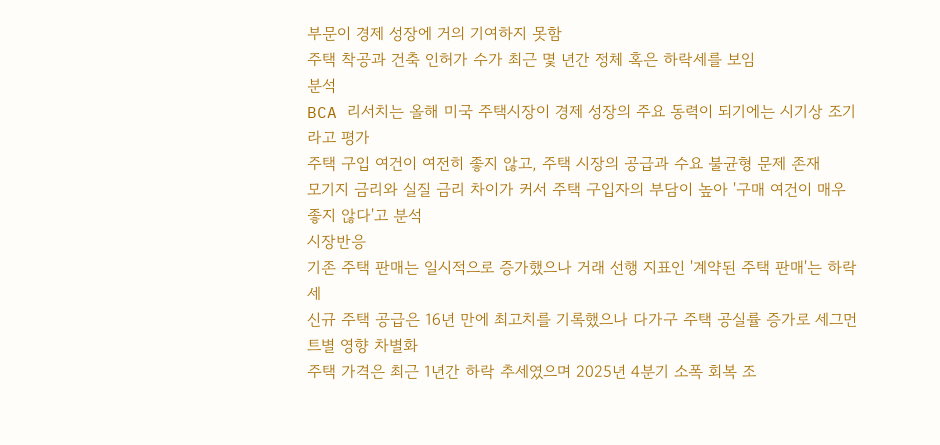부문이 경제 성장에 거의 기여하지 못함
주택 착공과 건축 인허가 수가 최근 몇 년간 정체 혹은 하락세를 보임
분석
BCA 리서치는 올해 미국 주택시장이 경제 성장의 주요 동력이 되기에는 시기상 조기라고 평가
주택 구입 여건이 여전히 좋지 않고, 주택 시장의 공급과 수요 불균형 문제 존재
모기지 금리와 실질 금리 차이가 커서 주택 구입자의 부담이 높아 '구매 여건이 매우 좋지 않다'고 분석
시장반응
기존 주택 판매는 일시적으로 증가했으나 거래 선행 지표인 '계약된 주택 판매'는 하락세
신규 주택 공급은 16년 만에 최고치를 기록했으나 다가구 주택 공실률 증가로 세그먼트별 영향 차별화
주택 가격은 최근 1년간 하락 추세였으며 2025년 4분기 소폭 회복 조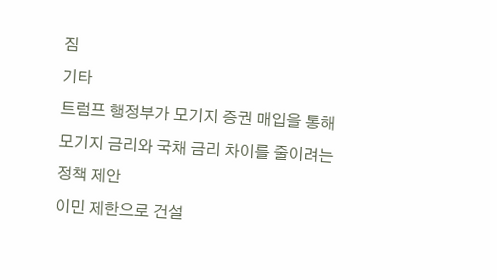짐
기타
트럼프 행정부가 모기지 증권 매입을 통해 모기지 금리와 국채 금리 차이를 줄이려는 정책 제안
이민 제한으로 건설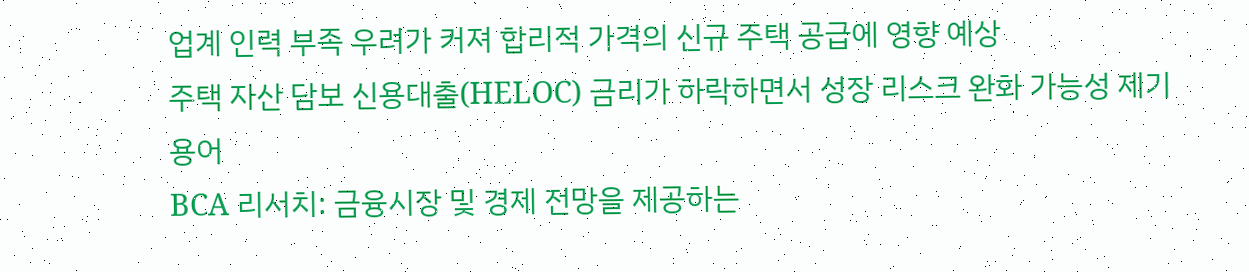업계 인력 부족 우려가 커져 합리적 가격의 신규 주택 공급에 영향 예상
주택 자산 담보 신용대출(HELOC) 금리가 하락하면서 성장 리스크 완화 가능성 제기
용어
BCA 리서치: 금융시장 및 경제 전망을 제공하는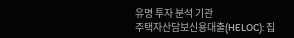유명 투자 분석 기관
주택자산담보신용대출(HELOC): 집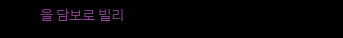을 담보로 빌리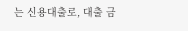는 신용대출로, 대출 금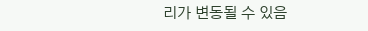리가 변동될 수 있음